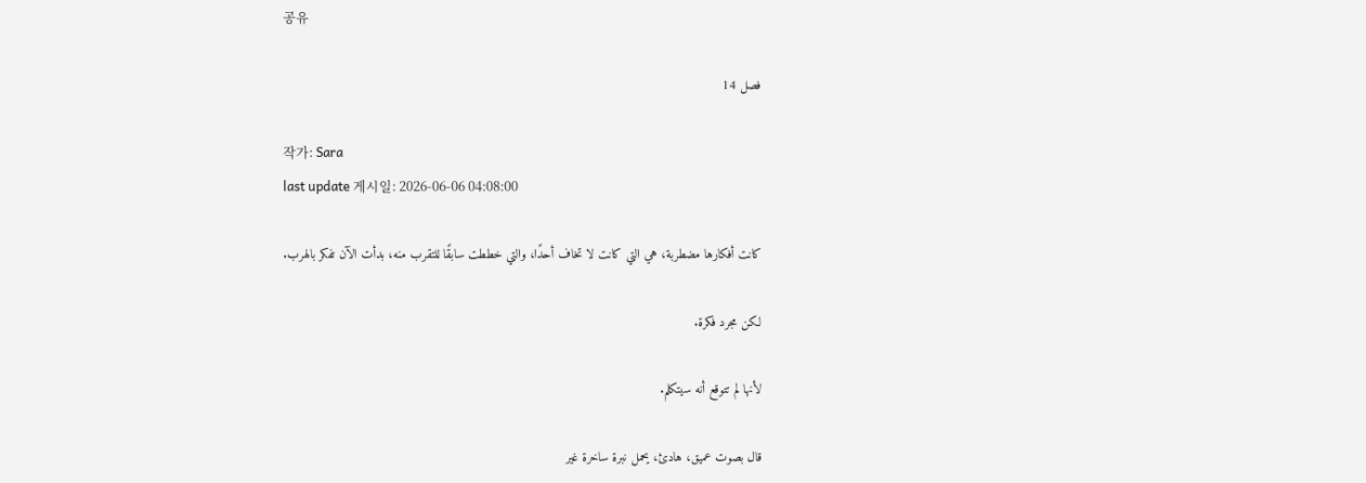공유

فصل 14

작가: Sara
last update 게시일: 2026-06-06 04:08:00

كانت أفكارها مضطربة، هي التي كانت لا تخاف أحدًا، والتي خططت سابقًا للتقرب منه، بدأت الآن تفكر بالهرب.

لكن مجرد فكرة.

لأنها لم تتوقع أنه سيتكلم.

قال بصوت عميق، هادئ، يحمل نبرة ساخرة غير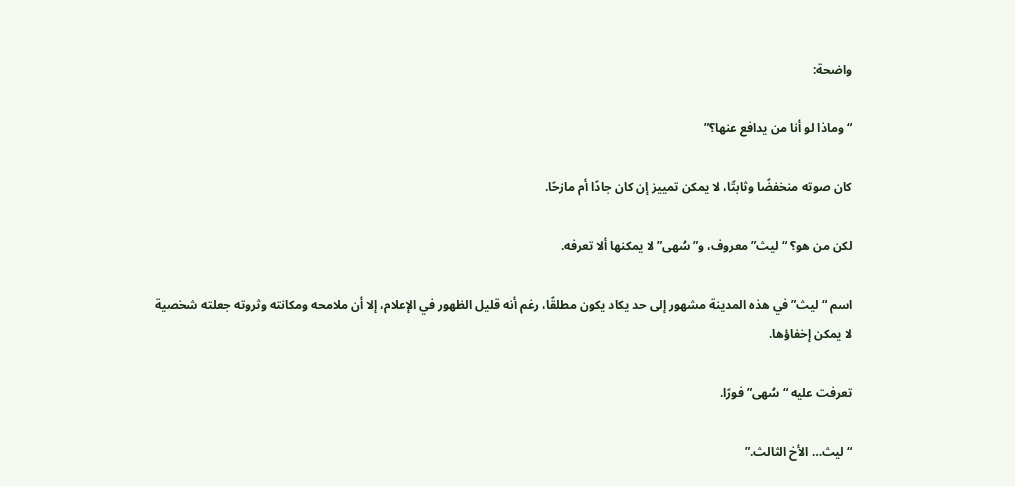واضحة:

“وماذا لو أنا من يدافع عنها؟”

كان صوته منخفضًا وثابتًا، لا يمكن تمييز إن كان جادًا أم مازحًا.

لكن من هو؟ “ليث” معروف، و”سُهى” لا يمكنها ألا تعرفه.

اسم “ليث” في هذه المدينة مشهور إلى حد يكاد يكون مطلقًا، رغم أنه قليل الظهور في الإعلام، إلا أن ملامحه ومكانته وثروته جعلته شخصية لا يمكن إخفاؤها.

تعرفت عليه “سُهى” فورًا.

“ليث… الأخ الثالث.”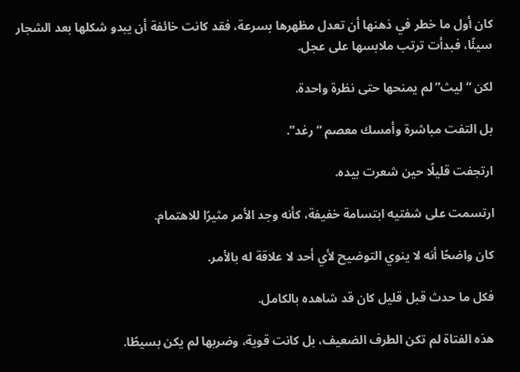كان أول ما خطر في ذهنها أن تعدل مظهرها بسرعة، فقد كانت خائفة أن يبدو شكلها بعد الشجار سيئًا، فبدأت ترتب ملابسها على عجل.

لكن “ليث” لم يمنحها حتى نظرة واحدة.

بل التفت مباشرة وأمسك معصم “رغد”.

ارتجفت قليلًا حين شعرت بيده.

ارتسمت على شفتيه ابتسامة خفيفة، كأنه وجد الأمر مثيرًا للاهتمام.

كان واضحًا أنه لا ينوي التوضيح لأي أحد لا علاقة له بالأمر.

فكل ما حدث قبل قليل كان قد شاهده بالكامل.

هذه الفتاة لم تكن الطرف الضعيف، بل كانت قوية، وضربها لم يكن بسيطًا.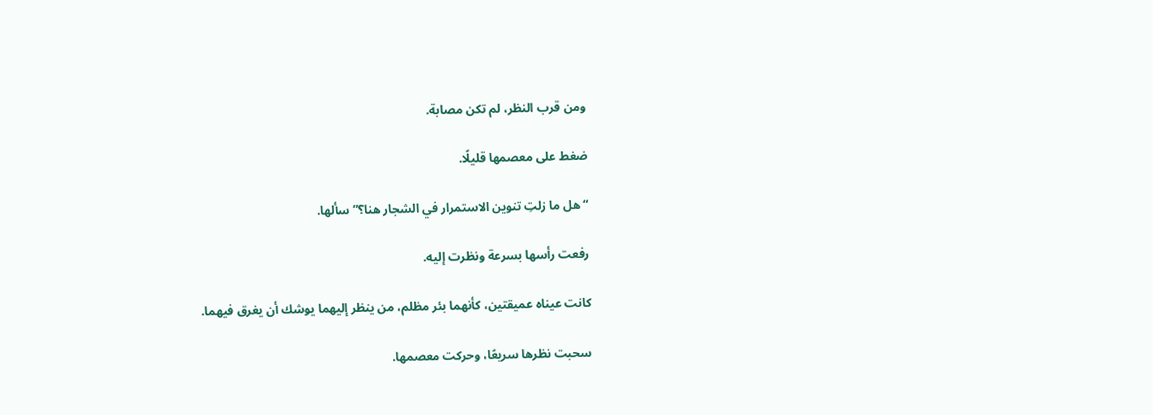ومن قرب النظر، لم تكن مصابة.

ضغط على معصمها قليلًا.

“هل ما زلتِ تنوين الاستمرار في الشجار هنا؟” سألها.

رفعت رأسها بسرعة ونظرت إليه.

كانت عيناه عميقتين، كأنهما بئر مظلم، من ينظر إليهما يوشك أن يغرق فيهما.

سحبت نظرها سريعًا، وحركت معصمها.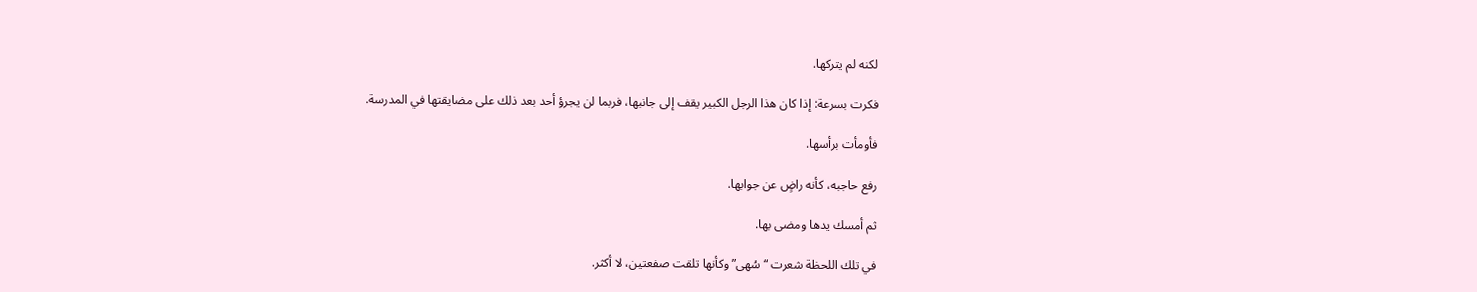لكنه لم يتركها.

فكرت بسرعة: إذا كان هذا الرجل الكبير يقف إلى جانبها، فربما لن يجرؤ أحد بعد ذلك على مضايقتها في المدرسة.

فأومأت برأسها.

رفع حاجبه، كأنه راضٍ عن جوابها.

ثم أمسك يدها ومضى بها.

في تلك اللحظة شعرت “سُهى” وكأنها تلقت صفعتين، لا أكثر.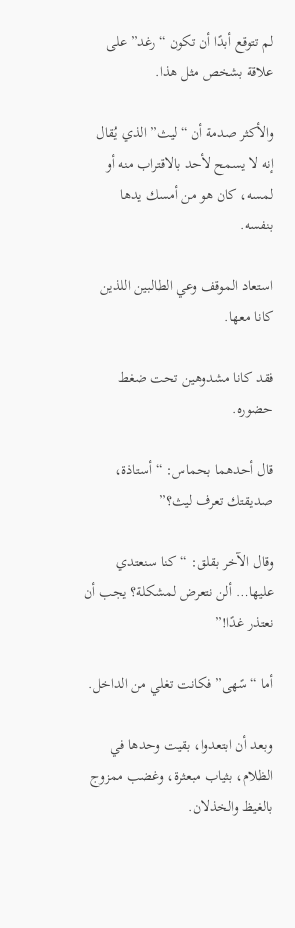لم تتوقع أبدًا أن تكون “رغد” على علاقة بشخص مثل هذا.

والأكثر صدمة أن “ليث” الذي يُقال إنه لا يسمح لأحد بالاقتراب منه أو لمسه، كان هو من أمسك يدها بنفسه.

استعاد الموقف وعي الطالبين اللذين كانا معها.

فقد كانا مشدوهين تحت ضغط حضوره.

قال أحدهما بحماس: “أستاذة، صديقتك تعرف ليث؟”

وقال الآخر بقلق: “كنا سنعتدي عليها… ألن نتعرض لمشكلة؟ يجب أن نعتذر غدًا!”

أما “سًهى” فكانت تغلي من الداخل.

وبعد أن ابتعدوا، بقيت وحدها في الظلام، بثياب مبعثرة، وغضب ممزوج بالغيظ والخذلان.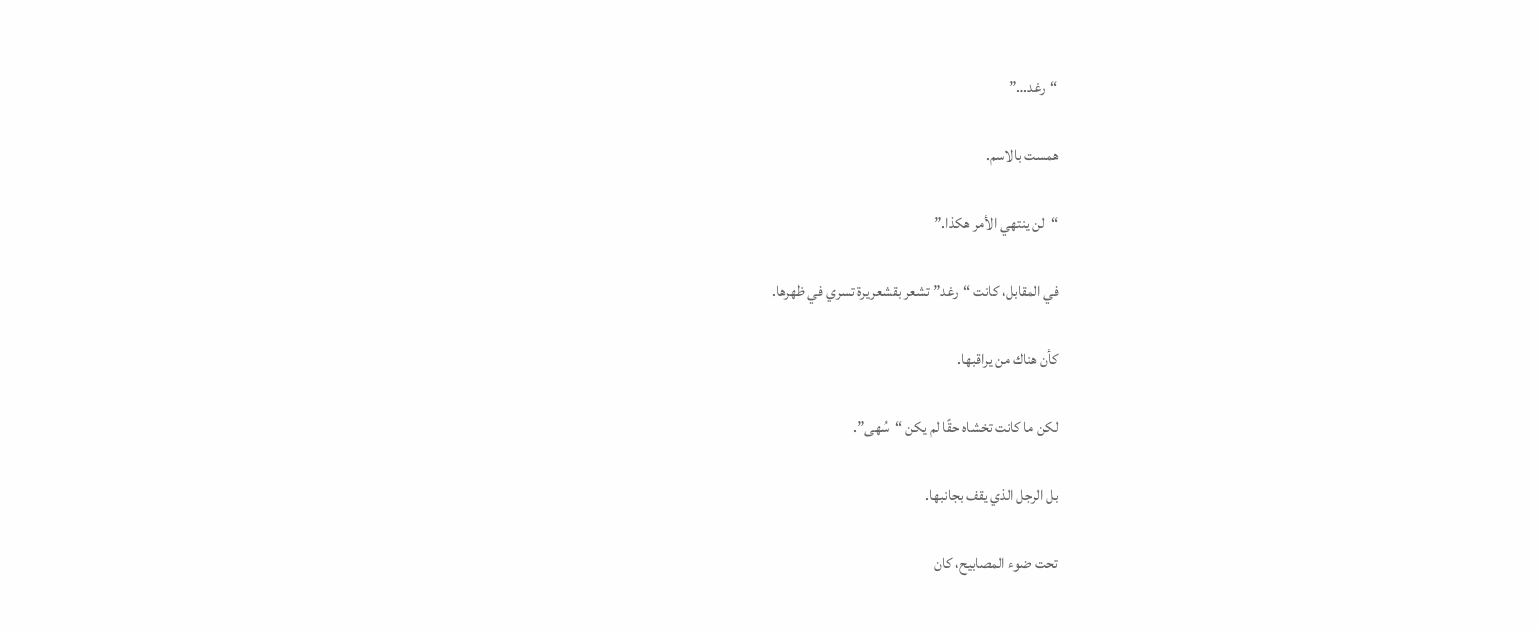“رغد…”

همست بالاسم.

“لن ينتهي الأمر هكذا.”

في المقابل، كانت “رغد” تشعر بقشعريرة تسري في ظهرها.

كأن هناك من يراقبها.

لكن ما كانت تخشاه حقًا لم يكن “سُهى”.

بل الرجل الذي يقف بجانبها.

تحت ضوء المصابيح، كان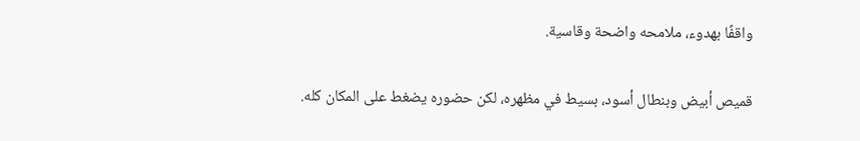واقفًا بهدوء، ملامحه واضحة وقاسية.

قميص أبيض وبنطال أسود، بسيط في مظهره، لكن حضوره يضغط على المكان كله.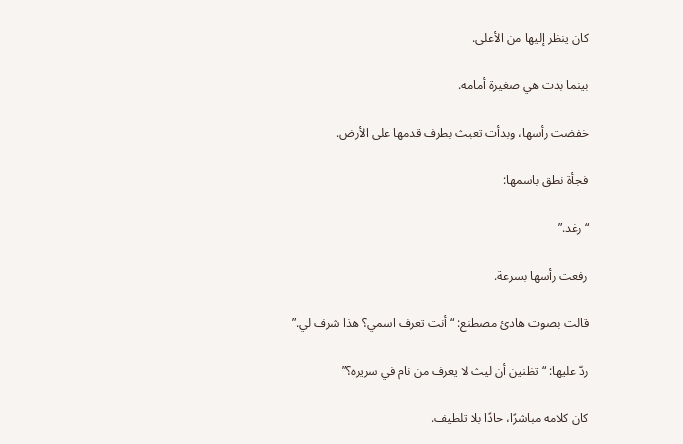كان ينظر إليها من الأعلى.

بينما بدت هي صغيرة أمامه.

خفضت رأسها، وبدأت تعبث بطرف قدمها على الأرض.

فجأة نطق باسمها:

“رغد.”

رفعت رأسها بسرعة.

قالت بصوت هادئ مصطنع: “أنت تعرف اسمي؟ هذا شرف لي.”

ردّ عليها: “تظنين أن ليث لا يعرف من نام في سريره؟”

كان كلامه مباشرًا، حادًا بلا تلطيف.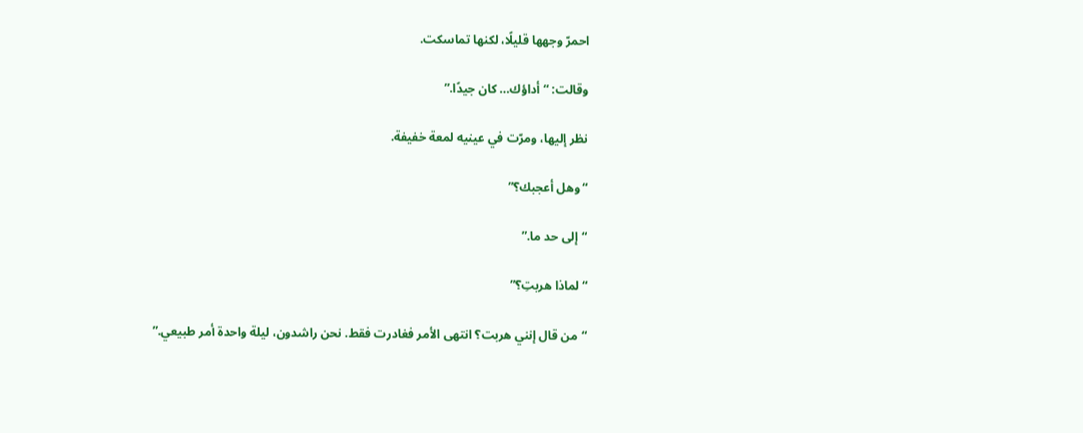احمرّ وجهها قليلًا، لكنها تماسكت.

وقالت: “أداؤك… كان جيدًا.”

نظر إليها، ومرّت في عينيه لمعة خفيفة.

“وهل أعجبك؟”

“إلى حد ما.”

“لماذا هربتِ؟”

“من قال إنني هربت؟ انتهى الأمر فغادرت فقط. نحن راشدون، ليلة واحدة أمر طبيعي.”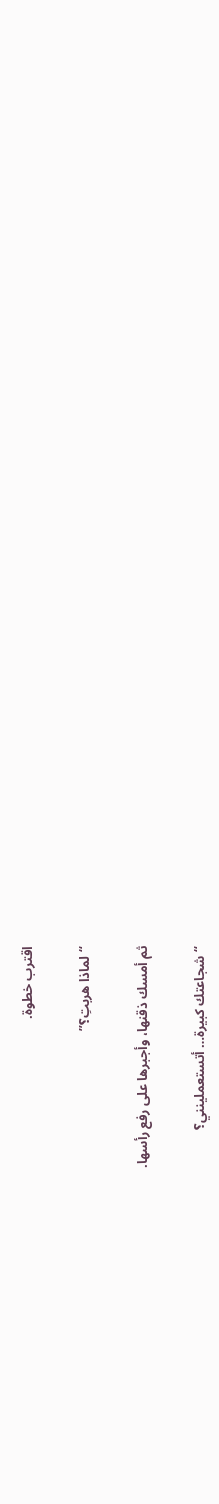اقترب خطوة.

“لماذا هربتِ؟”

ثم أمسك ذقنها، وأجبرها على رفع رأسها.

“شجاعتك كبيرة… أتستعملينني؟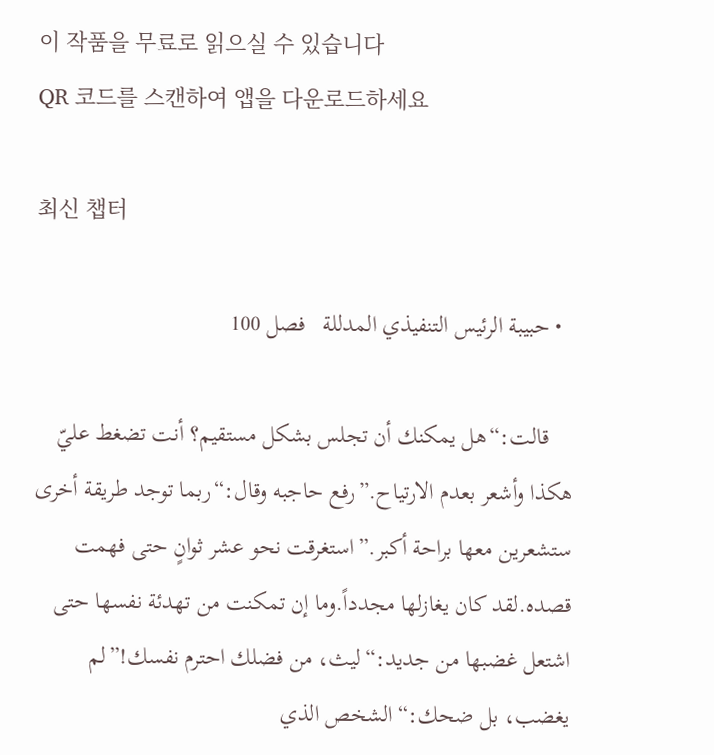이 작품을 무료로 읽으실 수 있습니다
QR 코드를 스캔하여 앱을 다운로드하세요

최신 챕터

  • حبيبة الرئيس التنفيذي المدللة   فصل 100

    قالت:“هل يمكنك أن تجلس بشكل مستقيم؟ أنت تضغط عليّ هكذا وأشعر بعدم الارتياح.”رفع حاجبه وقال:“ربما توجد طريقة أخرى ستشعرين معها براحة أكبر.”استغرقت نحو عشر ثوانٍ حتى فهمت قصده.لقد كان يغازلها مجدداً.وما إن تمكنت من تهدئة نفسها حتى اشتعل غضبها من جديد:“ليث، من فضلك احترم نفسك!”لم يغضب، بل ضحك:“الشخص الذي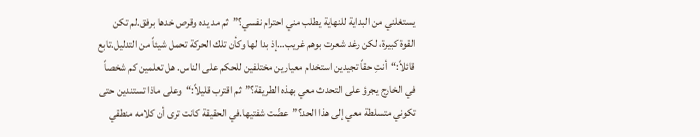يستغلني من البداية للنهاية يطلب مني احترام نفسي؟”ثم مد يده وقرص خدها برفق.لم تكن القوة كبيرة، لكن رغد شعرت بوهم غريب…إذ بدا لها وكأن تلك الحركة تحمل شيئاً من التدليل.تابع قائلاً:“أنتِ حقاً تجيدين استخدام معيارين مختلفين للحكم على الناس. هل تعلمين كم شخصاً في الخارج يجرؤ على التحدث معي بهذه الطريقة؟”ثم اقترب قليلاً:“وعلى ماذا تستندين حتى تكوني متسلطة معي إلى هذا الحد؟”عضّت شفتيها.في الحقيقة كانت ترى أن كلامه منطقي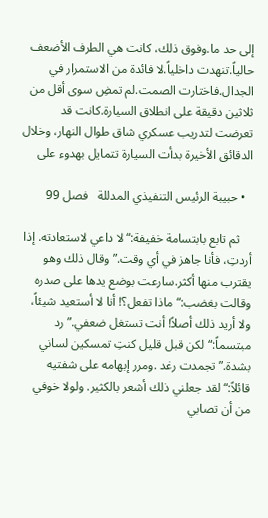إلى حد ما.وفوق ذلك، كانت هي الطرف الأضعف حالياً.تنهدت داخلياً.لا فائدة من الاستمرار في الجدال.فاختارت الصمت.لم تمضِ سوى أقل من ثلاثين دقيقة على انطلاق السيارة.كانت قد تعرضت لتدريب عسكري شاق طوال النهار، وخلال الدقائق الأخيرة بدأت السيارة تتمايل بهدوء على

  • حبيبة الرئيس التنفيذي المدللة   فصل 99

    ثم تابع بابتسامة خفيفة:“لا داعي لاستعادته. إذا أردتِ، فأنا جاهز في أي وقت.”وقال ذلك وهو يقترب منها أكثر.سارعت بوضع يدها على صدره وقالت بغضب:“ماذا تفعل؟! أنا لا أستعيد شيئاً، ولا أريد ذلك أصلاً! أنت تستغل ضعفي.”رد مبتسماً:“لكن قبل قليل كنتِ تمسكين لساني بشدة.”تجمدت رغد .ومرر إبهامه على شفتيه قائلاً:“لقد جعلني ذلك أشعر بالكثير. ولولا خوفي من أن تصابي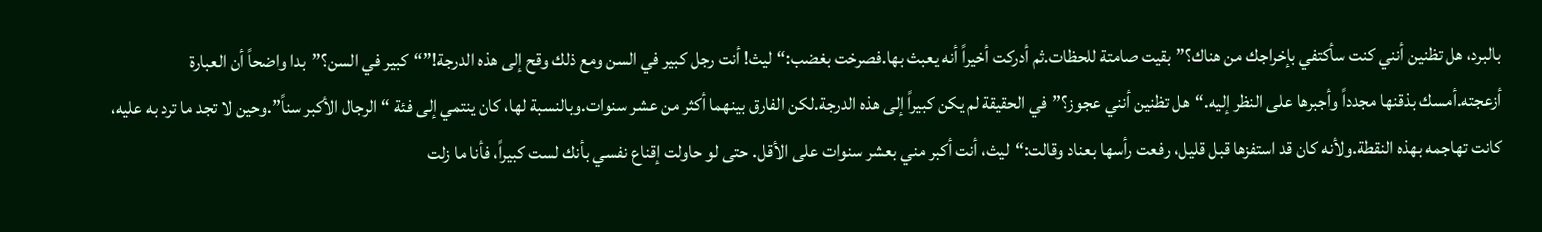بالبرد، هل تظنين أنني كنت سأكتفي بإخراجك من هناك؟”بقيت صامتة للحظات.ثم أدركت أخيراً أنه يعبث بها.فصرخت بغضب:“ليث! أنت رجل كبير في السن ومع ذلك وقح إلى هذه الدرجة!”“كبير في السن؟”بدا واضحاً أن العبارة أزعجته.أمسك بذقنها مجدداً وأجبرها على النظر إليه.“هل تظنين أنني عجوز؟”في الحقيقة لم يكن كبيراً إلى هذه الدرجة.لكن الفارق بينهما أكثر من عشر سنوات.وبالنسبة لها، كان ينتمي إلى فئة “الرجال الأكبر سناً”.وحين لا تجد ما ترد به عليه، كانت تهاجمه بهذه النقطة.ولأنه كان قد استفزها قبل قليل، رفعت رأسها بعناد وقالت:“ليث، أنت أكبر مني بعشر سنوات على الأقل. حتى لو حاولت إقناع نفسي بأنك لست كبيراً، فأنا ما زلت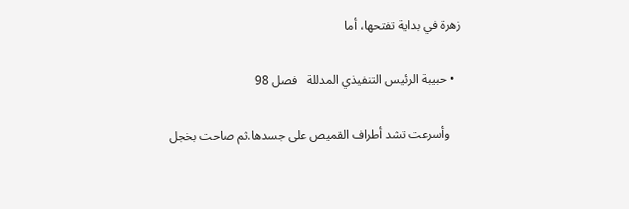زهرة في بداية تفتحها، أما

  • حبيبة الرئيس التنفيذي المدللة   فصل 98

    وأسرعت تشد أطراف القميص على جسدها.ثم صاحت بخجل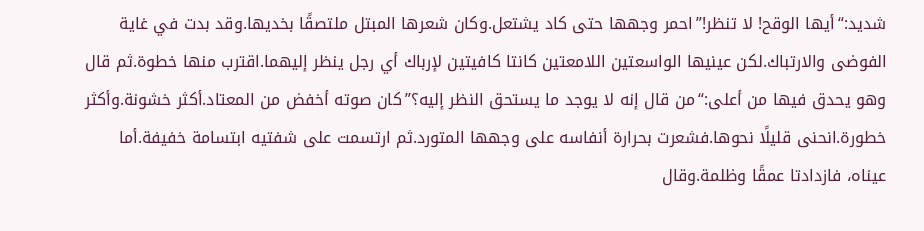شديد:“أيها الوقح! لا تنظر!”احمر وجهها حتى كاد يشتعل.وكان شعرها المبتل ملتصقًا بخديها.وقد بدت في غاية الفوضى والارتباك.لكن عينيها الواسعتين اللامعتين كانتا كافيتين لإرباك أي رجل ينظر إليهما.اقترب منها خطوة.ثم قال وهو يحدق فيها من أعلى:“من قال إنه لا يوجد ما يستحق النظر إليه؟”كان صوته أخفض من المعتاد.أكثر خشونة.وأكثر خطورة.انحنى قليلًا نحوها.فشعرت بحرارة أنفاسه على وجهها المتورد.ثم ارتسمت على شفتيه ابتسامة خفيفة.أما عيناه، فازدادتا عمقًا وظلمة.وقال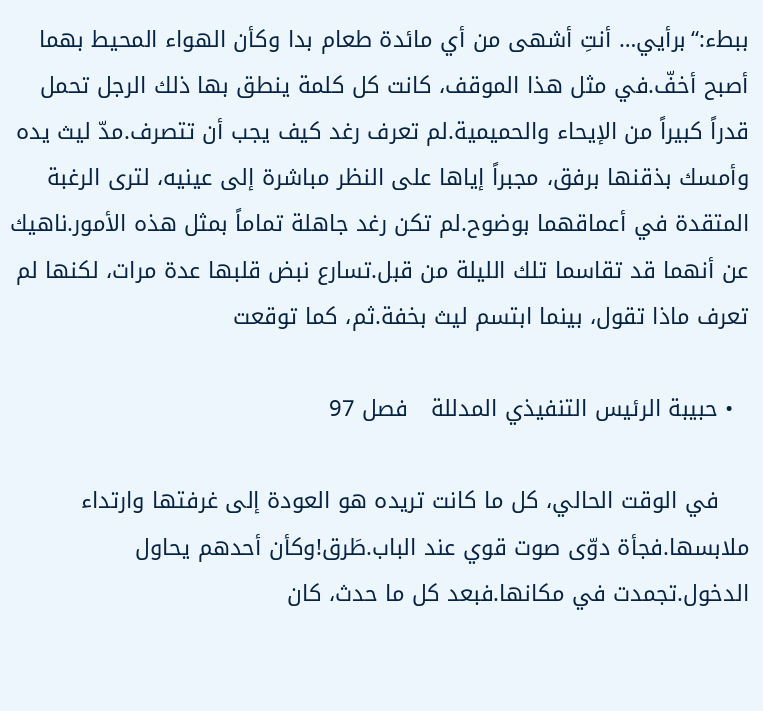ببطء:“برأيي… أنتِ أشهى من أي مائدة طعام بدا وكأن الهواء المحيط بهما أصبح أخفّ.في مثل هذا الموقف، كانت كل كلمة ينطق بها ذلك الرجل تحمل قدراً كبيراً من الإيحاء والحميمية.لم تعرف رغد كيف يجب أن تتصرف.مدّ ليث يده وأمسك بذقنها برفق، مجبراً إياها على النظر مباشرة إلى عينيه، لترى الرغبة المتقدة في أعماقهما بوضوح.لم تكن رغد جاهلة تماماً بمثل هذه الأمور.ناهيك عن أنهما قد تقاسما تلك الليلة من قبل.تسارع نبض قلبها عدة مرات، لكنها لم تعرف ماذا تقول، بينما ابتسم ليث بخفة.ثم، كما توقعت

  • حبيبة الرئيس التنفيذي المدللة   فصل 97

    في الوقت الحالي، كل ما كانت تريده هو العودة إلى غرفتها وارتداء ملابسها.فجأة دوّى صوت قوي عند الباب.طَرق!وكأن أحدهم يحاول الدخول.تجمدت في مكانها.فبعد كل ما حدث، كان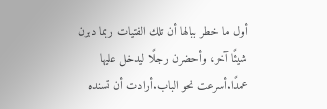أول ما خطر ببالها أن تلك الفتيات ربما دبرن شيئًا آخر، وأحضرن رجلًا ليدخل عليها عمدًا.أسرعت نحو الباب.أرادت أن تسنده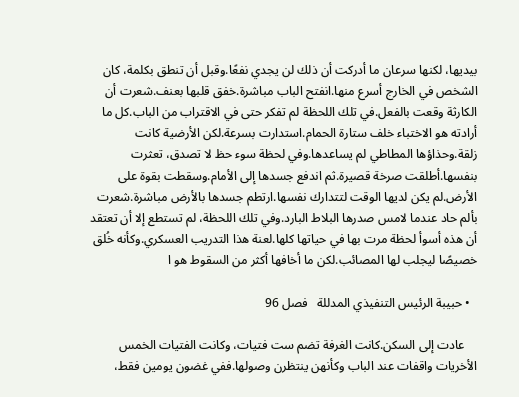بيديها، لكنها سرعان ما أدركت أن ذلك لن يجدي نفعًا.وقبل أن تنطق بكلمة، كان الشخص في الخارج أسرع منها.انفتح الباب مباشرة.خفق قلبها بعنف.شعرت أن الكارثة وقعت بالفعل.في تلك اللحظة لم تفكر حتى في الاقتراب من الباب.كل ما أرادته هو الاختباء خلف ستارة الحمام.استدارت بسرعة.لكن الأرضية كانت زلقة.وحذاؤها المطاطي لم يساعدها.وفي لحظة سوء حظ لا تصدق، تعثرت بنفسها.أطلقت صرخة قصيرة.ثم اندفع جسدها إلى الأمام.وسقطت بقوة على الأرض.لم يكن لديها الوقت لتتدارك نفسها.ارتطم جسدها بالأرض مباشرة.شعرت بألم حاد عندما لامس صدرها البلاط البارد.وفي تلك اللحظة، لم تستطع إلا أن تعتقد أن هذه أسوأ لحظة مرت بها في حياتها كلها.لعنة هذا التدريب العسكري.وكأنه خُلق خصيصًا ليجلب لها المصائب.لكن ما أخافها أكثر من السقوط هو ا

  • حبيبة الرئيس التنفيذي المدللة   فصل 96

    عادت إلى السكن.كانت الغرفة تضم ست فتيات، وكانت الفتيات الخمس الأخريات واقفات عند الباب وكأنهن ينتظرن وصولها.ففي غضون يومين فقط،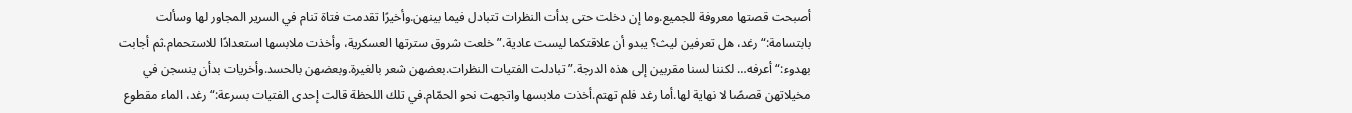أصبحت قصتها معروفة للجميع.وما إن دخلت حتى بدأت النظرات تتبادل فيما بينهن.وأخيرًا تقدمت فتاة تنام في السرير المجاور لها وسألت بابتسامة:“رغد، هل تعرفين ليث؟ يبدو أن علاقتكما ليست عادية.”خلعت شروق سترتها العسكرية، وأخذت ملابسها استعدادًا للاستحمام.ثم أجابت بهدوء:“أعرفه… لكننا لسنا مقربين إلى هذه الدرجة.”تبادلت الفتيات النظرات.بعضهن شعر بالغيرة.وبعضهن بالحسد.وأخريات بدأن ينسجن في مخيلاتهن قصصًا لا نهاية لها.أما رغد فلم تهتم.أخذت ملابسها واتجهت نحو الحمّام.في تلك اللحظة قالت إحدى الفتيات بسرعة:“رغد، الماء مقطوع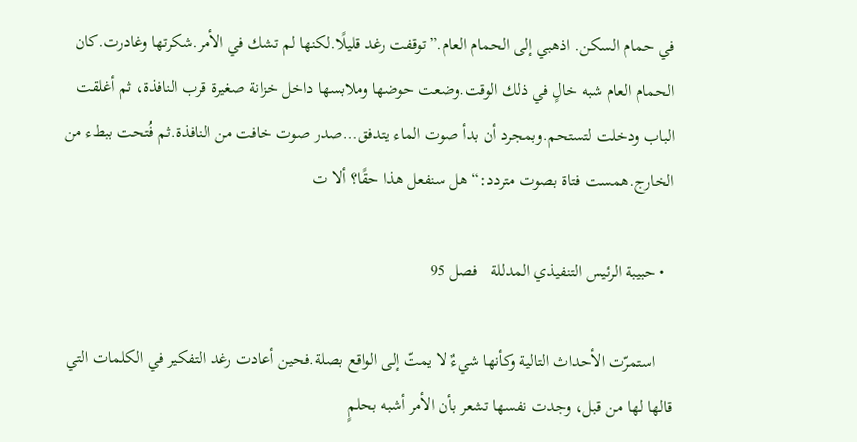في حمام السكن. اذهبي إلى الحمام العام.”توقفت رغد قليلًا.لكنها لم تشك في الأمر.شكرتها وغادرت.كان الحمام العام شبه خالٍ في ذلك الوقت.وضعت حوضها وملابسها داخل خزانة صغيرة قرب النافذة، ثم أغلقت الباب ودخلت لتستحم.وبمجرد أن بدأ صوت الماء يتدفق…صدر صوت خافت من النافذة.ثم فُتحت ببطء من الخارج.همست فتاة بصوت متردد:“هل سنفعل هذا حقًا؟ ألا ت

  • حبيبة الرئيس التنفيذي المدللة   فصل 95

    استمرّت الأحداث التالية وكأنها شيءٌ لا يمتّ إلى الواقع بصلة.فحين أعادت رغد التفكير في الكلمات التي قالها لها من قبل، وجدت نفسها تشعر بأن الأمر أشبه بحلمٍ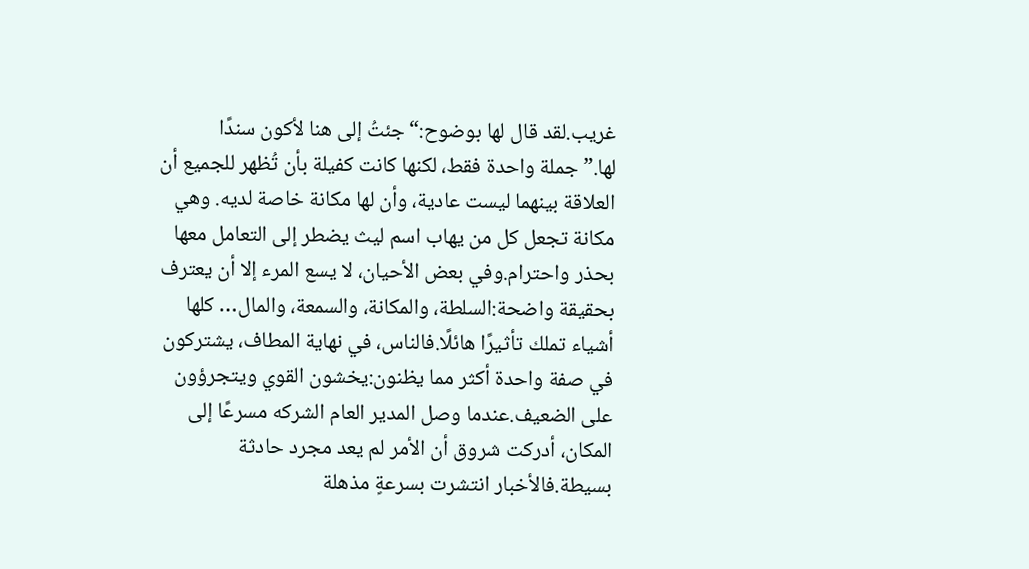غريب.لقد قال لها بوضوح:“جئتُ إلى هنا لأكون سندًا لها.”جملة واحدة فقط، لكنها كانت كفيلة بأن تُظهر للجميع أن العلاقة بينهما ليست عادية، وأن لها مكانة خاصة لديه. وهي مكانة تجعل كل من يهاب اسم ليث يضطر إلى التعامل معها بحذر واحترام.وفي بعض الأحيان، لا يسع المرء إلا أن يعترف بحقيقة واضحة:السلطة، والمكانة، والسمعة، والمال… كلها أشياء تملك تأثيرًا هائلًا.فالناس، في نهاية المطاف، يشتركون في صفة واحدة أكثر مما يظنون:يخشون القوي ويتجرؤون على الضعيف.عندما وصل المدير العام الشركه مسرعًا إلى المكان، أدركت شروق أن الأمر لم يعد مجرد حادثة بسيطة.فالأخبار انتشرت بسرعةٍ مذهلة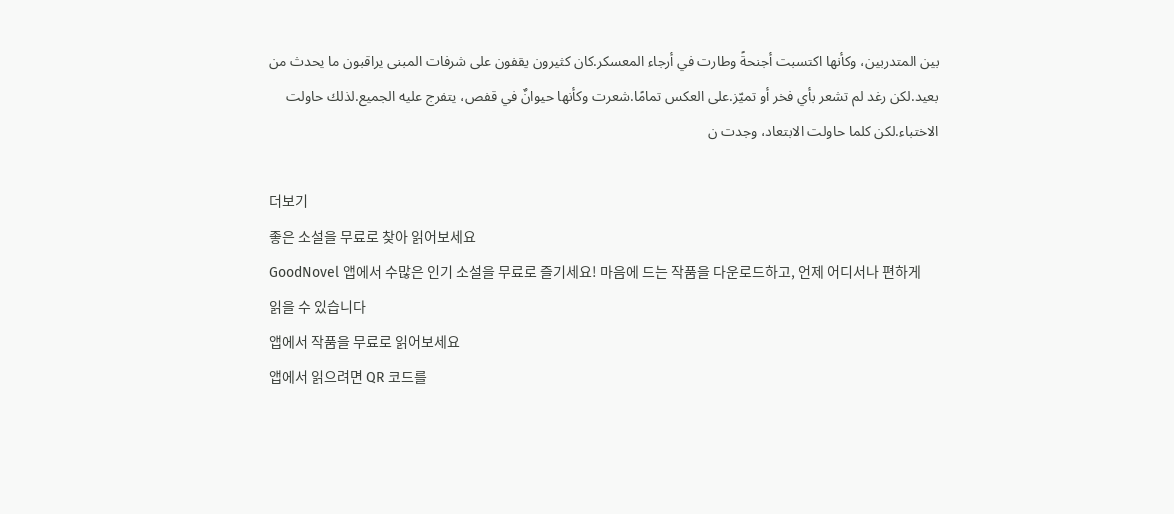بين المتدربين، وكأنها اكتسبت أجنحةً وطارت في أرجاء المعسكر.كان كثيرون يقفون على شرفات المبنى يراقبون ما يحدث من بعيد.لكن رغد لم تشعر بأي فخر أو تميّز.على العكس تمامًا.شعرت وكأنها حيوانٌ في قفص، يتفرج عليه الجميع.لذلك حاولت الاختباء.لكن كلما حاولت الابتعاد، وجدت ن

더보기
좋은 소설을 무료로 찾아 읽어보세요
GoodNovel 앱에서 수많은 인기 소설을 무료로 즐기세요! 마음에 드는 작품을 다운로드하고, 언제 어디서나 편하게 읽을 수 있습니다
앱에서 작품을 무료로 읽어보세요
앱에서 읽으려면 QR 코드를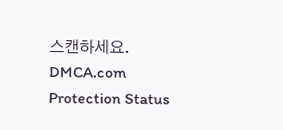스캔하세요.
DMCA.com Protection Status